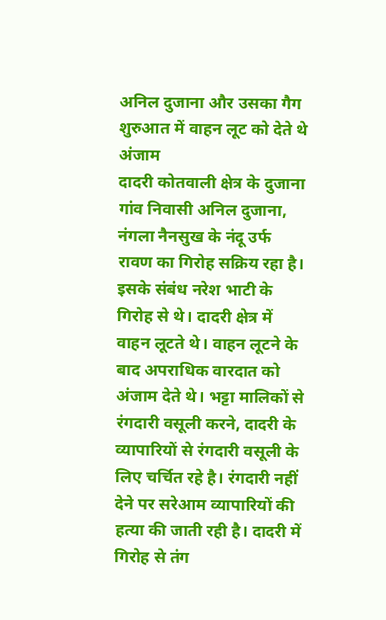अनिल दुजाना और उसका गैग शुरुआत में वाहन लूट को देते थे अंजाम
दादरी कोतवाली क्षेत्र के दुजाना गांव निवासी अनिल दुजाना, नंगला नैनसुख के नंदू उर्फ रावण का गिरोह सक्रिय रहा है। इसके संबंध नरेश भाटी के गिरोह से थे। दादरी क्षेत्र में वाहन लूटते थे। वाहन लूटने के बाद अपराधिक वारदात को अंजाम देते थे। भट्टा मालिकों से रंगदारी वसूली करने, दादरी के व्यापारियों से रंगदारी वसूली के लिए चर्चित रहे है। रंगदारी नहीं देने पर सरेआम व्यापारियों की हत्या की जाती रही है। दादरी में गिरोह से तंग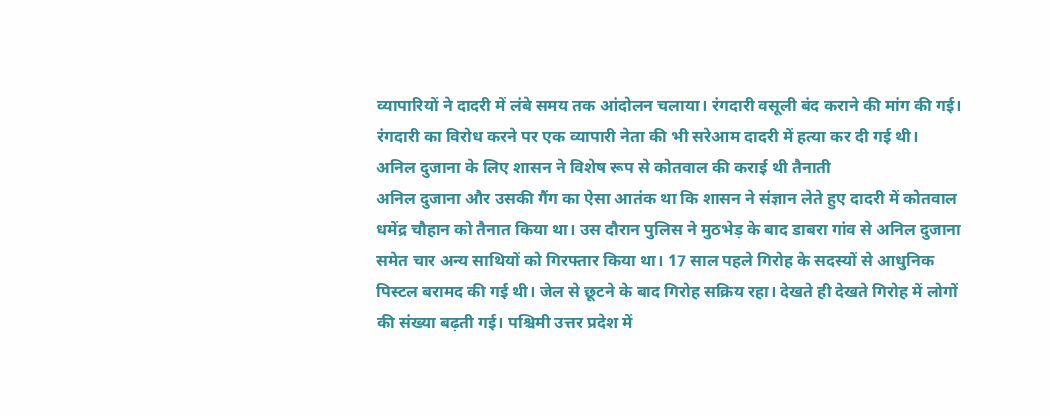व्यापारियों ने दादरी में लंबे समय तक आंदोलन चलाया। रंगदारी वसूली बंद कराने की मांग की गई। रंगदारी का विरोध करने पर एक व्यापारी नेता की भी सरेआम दादरी में हत्या कर दी गई थी।
अनिल दुजाना के लिए शासन ने विशेष रूप से कोतवाल की कराई थी तैनाती
अनिल दुजाना और उसकी गैंग का ऐसा आतंक था कि शासन ने संज्ञान लेते हुए दादरी में कोतवाल धमेंद्र चौहान को तैनात किया था। उस दौरान पुलिस ने मुठभेड़ के बाद डाबरा गांव से अनिल दुजाना समेत चार अन्य साथियों को गिरफ्तार किया था। 17 साल पहले गिरोह के सदस्यों से आधुनिक पिस्टल बरामद की गई थी। जेल से छूटने के बाद गिरोह सक्रिय रहा। देखते ही देखते गिरोह में लोगों की संख्या बढ़ती गई। पश्चिमी उत्तर प्रदेश में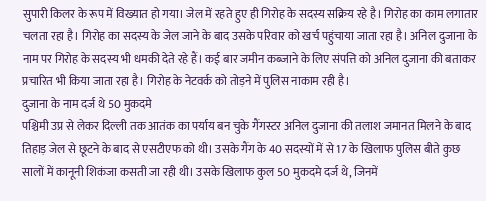सुपारी किलर के रूप में विख्यात हो गया। जेल में रहते हुए ही गिरोह के सदस्य सक्रिय रहे है। गिरोह का काम लगातार चलता रहा है। गिरोह का सदस्य के जेल जाने के बाद उसके परिवार को खर्च पहुंचाया जाता रहा है। अनिल दुजाना के नाम पर गिरोह के सदस्य भी धमकी देते रहे हैं। कई बार जमीन कब्जाने के लिए संपत्ति को अनिल दुजाना की बताकर प्रचारित भी किया जाता रहा है। गिरोह के नेटवर्क को तोड़ने में पुलिस नाकाम रही है।
दुजाना के नाम दर्ज थे 50 मुकदमे
पश्चिमी उप्र से लेकर दिल्ली तक आतंक का पर्याय बन चुके गैंगस्टर अनिल दुजाना की तलाश जमानत मिलने के बाद तिहाड़ जेल से छूटने के बाद से एसटीएफ को थी। उसके गैंग के 40 सदस्यों में से 17 के खिलाफ पुलिस बीते कुछ सालों में कानूनी शिकंजा कसती जा रही थी। उसके खिलाफ कुल 50 मुकदमे दर्ज थे, जिनमें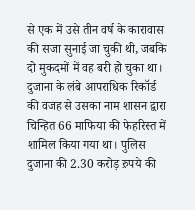से एक में उसे तीन वर्ष के कारावास की सजा सुनाई जा चुकी थी, जबकि दो मुकदमों में वह बरी हो चुका था। दुजाना के लंबे आपराधिक रिकॉर्ड की वजह से उसका नाम शासन द्वारा चिन्हित 66 माफिया की फेहरिस्त में शामिल किया गया था। पुलिस दुजाना की 2.30 करोड़ ऱुपये की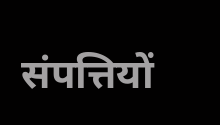संपत्तियों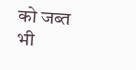को जब्त भी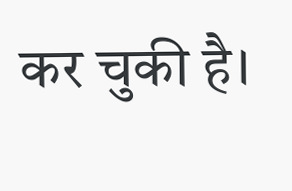कर चुकी है।